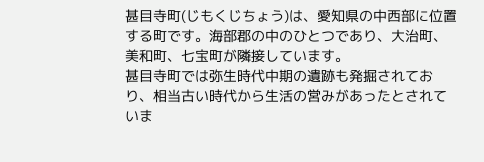甚目寺町(じもくじちょう)は、愛知県の中西部に位置する町です。海部郡の中のひとつであり、大治町、美和町、七宝町が隣接しています。
甚目寺町では弥生時代中期の遺跡も発掘されており、相当古い時代から生活の営みがあったとされていま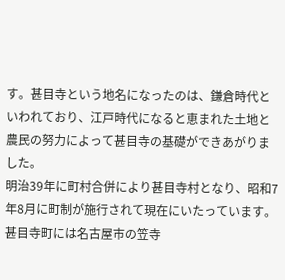す。甚目寺という地名になったのは、鎌倉時代といわれており、江戸時代になると恵まれた土地と農民の努力によって甚目寺の基礎ができあがりました。
明治39年に町村合併により甚目寺村となり、昭和7年8月に町制が施行されて現在にいたっています。
甚目寺町には名古屋市の笠寺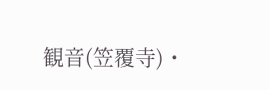観音(笠覆寺)・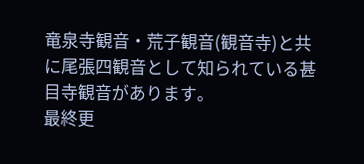竜泉寺観音・荒子観音(観音寺)と共に尾張四観音として知られている甚目寺観音があります。
最終更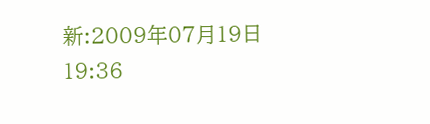新:2009年07月19日 19:36